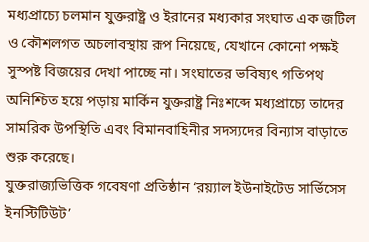মধ্যপ্রাচ্যে চলমান যুক্তরাষ্ট্র ও ইরানের মধ্যকার সংঘাত এক জটিল ও কৌশলগত অচলাবস্থায় রূপ নিয়েছে, যেখানে কোনো পক্ষই সুস্পষ্ট বিজয়ের দেখা পাচ্ছে না। সংঘাতের ভবিষ্যৎ গতিপথ অনিশ্চিত হয়ে পড়ায় মার্কিন যুক্তরাষ্ট্র নিঃশব্দে মধ্যপ্রাচ্যে তাদের সামরিক উপস্থিতি এবং বিমানবাহিনীর সদস্যদের বিন্যাস বাড়াতে শুরু করেছে।
যুক্তরাজ্যভিত্তিক গবেষণা প্রতিষ্ঠান ‘রয়্যাল ইউনাইটেড সার্ভিসেস ইনস্টিটিউট’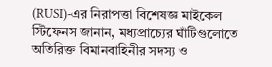(RUSI)-এর নিরাপত্তা বিশেষজ্ঞ মাইকেল স্টিফেনস জানান, মধ্যপ্রাচ্যের ঘাঁটিগুলোতে অতিরিক্ত বিমানবাহিনীর সদস্য ও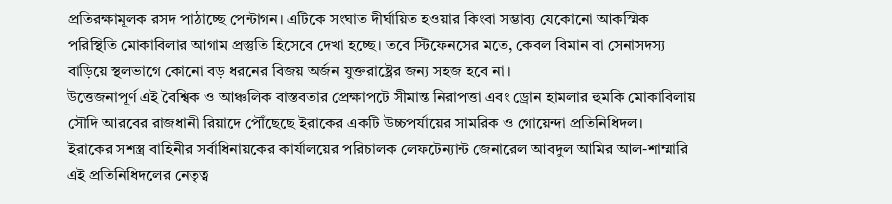প্রতিরক্ষামূলক রসদ পাঠাচ্ছে পেন্টাগন। এটিকে সংঘাত দীর্ঘায়িত হওয়ার কিংবা সম্ভাব্য যেকোনো আকস্মিক পরিস্থিতি মোকাবিলার আগাম প্রস্তুতি হিসেবে দেখা হচ্ছে। তবে স্টিফেনসের মতে, কেবল বিমান বা সেনাসদস্য বাড়িয়ে স্থলভাগে কোনো বড় ধরনের বিজয় অর্জন যুক্তরাষ্ট্রের জন্য সহজ হবে না।
উত্তেজনাপূর্ণ এই বৈশ্বিক ও আঞ্চলিক বাস্তবতার প্রেক্ষাপটে সীমান্ত নিরাপত্তা এবং ড্রোন হামলার হুমকি মোকাবিলায় সৌদি আরবের রাজধানী রিয়াদে পৌঁছেছে ইরাকের একটি উচ্চপর্যায়ের সামরিক ও গোয়েন্দা প্রতিনিধিদল।
ইরাকের সশস্ত্র বাহিনীর সর্বাধিনায়কের কার্যালয়ের পরিচালক লেফটেন্যান্ট জেনারেল আবদুল আমির আল-শাম্মারি এই প্রতিনিধিদলের নেতৃত্ব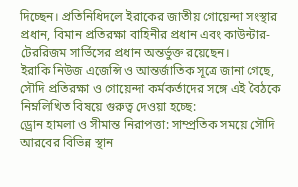দিচ্ছেন। প্রতিনিধিদলে ইরাকের জাতীয় গোয়েন্দা সংস্থার প্রধান, বিমান প্রতিরক্ষা বাহিনীর প্রধান এবং কাউন্টার-টেররিজম সার্ভিসের প্রধান অন্তর্ভুক্ত রয়েছেন।
ইরাকি নিউজ এজেন্সি ও আন্তর্জাতিক সূত্রে জানা গেছে, সৌদি প্রতিরক্ষা ও গোয়েন্দা কর্মকর্তাদের সঙ্গে এই বৈঠকে নিম্নলিখিত বিষয়ে গুরুত্ব দেওয়া হচ্ছে:
ড্রোন হামলা ও সীমান্ত নিরাপত্তা: সাম্প্রতিক সময়ে সৌদি আরবের বিভিন্ন স্থান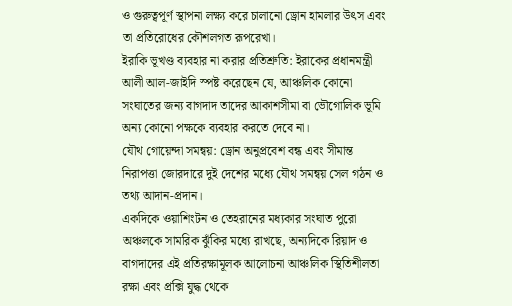ও গুরুত্বপূর্ণ স্থাপনা লক্ষ্য করে চালানো ড্রোন হামলার উৎস এবং তা প্রতিরোধের কৌশলগত রূপরেখা।
ইরাকি ভূখণ্ড ব্যবহার না করার প্রতিশ্রুতি: ইরাকের প্রধানমন্ত্রী আলী আল-জাইদি স্পষ্ট করেছেন যে, আঞ্চলিক কোনো সংঘাতের জন্য বাগদাদ তাদের আকাশসীমা বা ভৌগোলিক ভূমি অন্য কোনো পক্ষকে ব্যবহার করতে দেবে না।
যৌথ গোয়েন্দা সমন্বয়: ড্রোন অনুপ্রবেশ বন্ধ এবং সীমান্ত নিরাপত্তা জোরদারে দুই দেশের মধ্যে যৌথ সমন্বয় সেল গঠন ও তথ্য আদান-প্রদান।
একদিকে ওয়াশিংটন ও তেহরানের মধ্যকার সংঘাত পুরো অঞ্চলকে সামরিক ঝুঁকির মধ্যে রাখছে, অন্যদিকে রিয়াদ ও বাগদাদের এই প্রতিরক্ষামূলক আলোচনা আঞ্চলিক স্থিতিশীলতা রক্ষা এবং প্রক্সি যুদ্ধ থেকে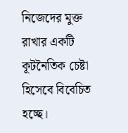নিজেদের মুক্ত রাখার একটি কূটনৈতিক চেষ্টা হিসেবে বিবেচিত হচ্ছে।